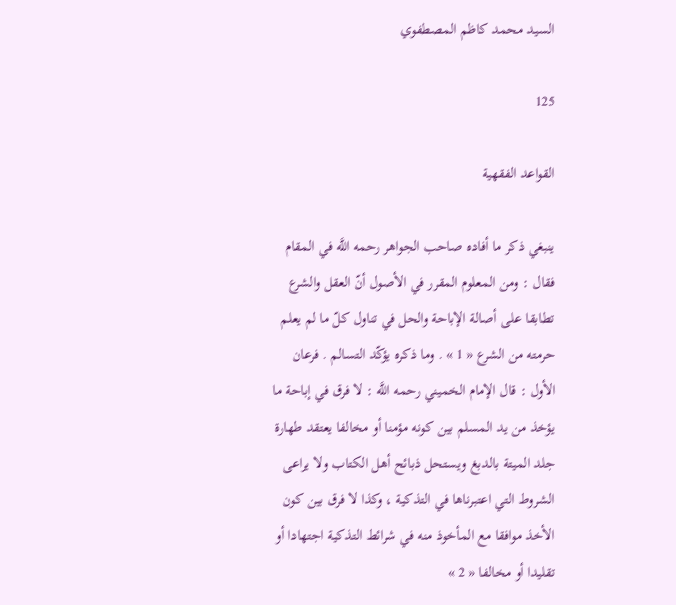السيد محمد كاظم المصطفوي

125

القواعد الفقهية

ينبغي ذكر ما أفاده صاحب الجواهر رحمه اللَّه في المقام فقال : ومن المعلوم المقرر في الأصول أنّ العقل والشرع تطابقا على أصالة الإباحة والحل في تناول كلّ ما لم يعلم حرمته من الشرع « 1 » . وما ذكره يؤكّد التسالم . فرعان الأول : قال الإمام الخميني رحمه اللَّه : لا فرق في إباحة ما يؤخذ من يد المسلم بين كونه مؤمنا أو مخالفا يعتقد طهارة جلد الميتة بالدبغ ويستحل ذبائح أهل الكتاب ولا يراعى الشروط التي اعتبرناها في التذكية ، وكذا لا فرق بين كون الأخذ موافقا مع المأخوذ منه في شرائط التذكية اجتهادا أو تقليدا أو مخالفا « 2 »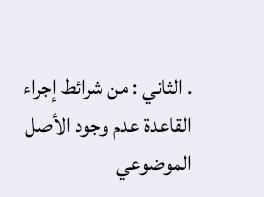. الثاني : من شرائط إجراء القاعدة عدم وجود الأصل الموضوعي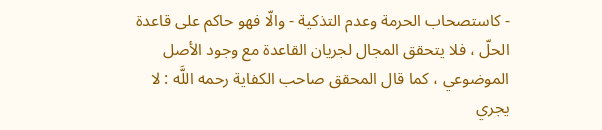- كاستصحاب الحرمة وعدم التذكية - والّا فهو حاكم على قاعدة الحلّ ، فلا يتحقق المجال لجريان القاعدة مع وجود الأصل الموضوعي ، كما قال المحقق صاحب الكفاية رحمه اللَّه : لا يجري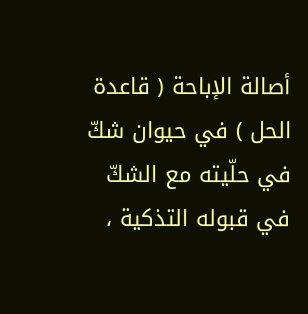أصالة الإباحة ( قاعدة الحل ) في حيوان شكّ في حلّيته مع الشكّ في قبوله التذكية ،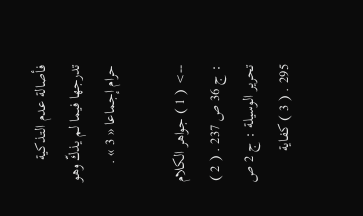فأصالة عدم التذكية تدرجها فيما لم يذكّ وهو حرام إجماعا « 3 » .

--> ( 1 ) جواهر الكلام : ج 36 ص 237 . ( 2 ) تحرير الوسيلة : ج 2 ص 295 . ( 3 ) كفاية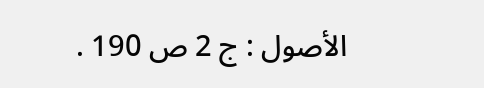الأصول : ج 2 ص 190 .